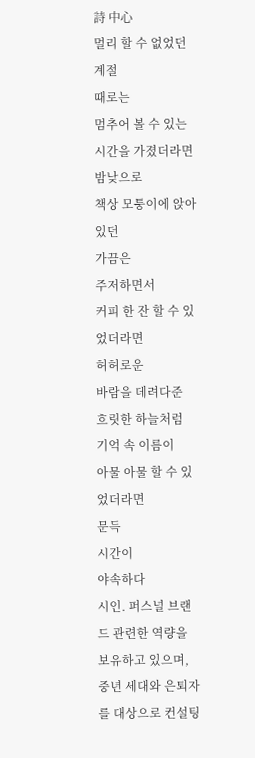詩 中心
멀리 할 수 없었던
계절
때로는
멈추어 볼 수 있는
시간을 가졌더라면
밤낮으로
책상 모퉁이에 앉아 있던
가끔은
주저하면서
커피 한 잔 할 수 있었더라면
허허로운
바람을 데려다준
흐릿한 하늘처럼
기억 속 이름이
아물 아물 할 수 있었더라면
문득
시간이
야속하다
시인. 퍼스널 브랜드 관련한 역량을 보유하고 있으며, 중년 세대와 은퇴자를 대상으로 컨설팅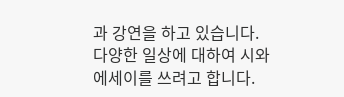과 강연을 하고 있습니다. 다양한 일상에 대하여 시와 에세이를 쓰려고 합니다.